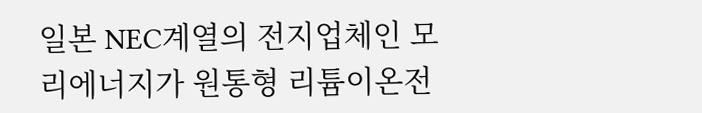일본 NEC계열의 전지업체인 모리에너지가 원통형 리튬이온전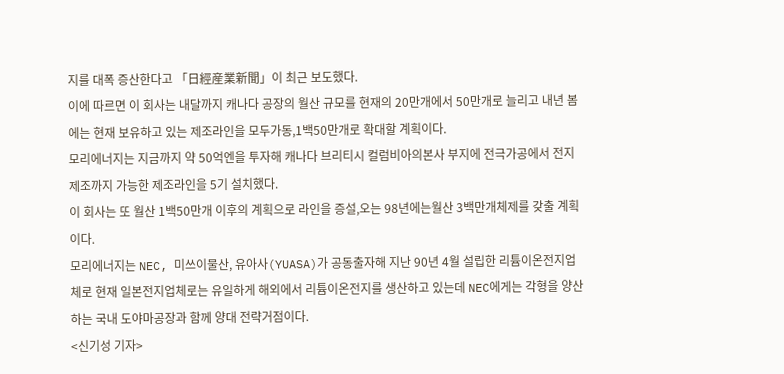지를 대폭 증산한다고 「日經産業新聞」이 최근 보도했다.
이에 따르면 이 회사는 내달까지 캐나다 공장의 월산 규모를 현재의 20만개에서 50만개로 늘리고 내년 봄에는 현재 보유하고 있는 제조라인을 모두가동,1백50만개로 확대할 계획이다.
모리에너지는 지금까지 약 50억엔을 투자해 캐나다 브리티시 컬럼비아의본사 부지에 전극가공에서 전지 제조까지 가능한 제조라인을 5기 설치했다.
이 회사는 또 월산 1백50만개 이후의 계획으로 라인을 증설,오는 98년에는월산 3백만개체제를 갖출 계획이다.
모리에너지는 NEC, 미쓰이물산, 유아사(YUASA)가 공동출자해 지난 90년 4월 설립한 리튬이온전지업체로 현재 일본전지업체로는 유일하게 해외에서 리튬이온전지를 생산하고 있는데 NEC에게는 각형을 양산하는 국내 도야마공장과 함께 양대 전략거점이다.
<신기성 기자>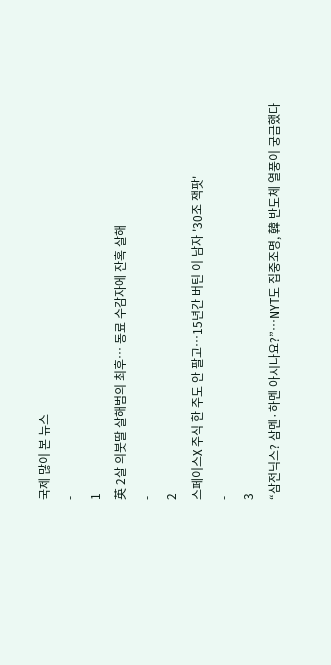국제 많이 본 뉴스
-
1
英 2살 의붓딸 살해범의 최후… 동료 수감자에 잔혹 살해
-
2
스페이스X 주식 한 주도 안 팔고…15년간 버틴 이 남자 '30조 잭팟'
-
3
“삼전닉스? 삼멘·하멘 아시나요?”…NYT도 집중조명, 韓 반도체 열풍이 궁금했다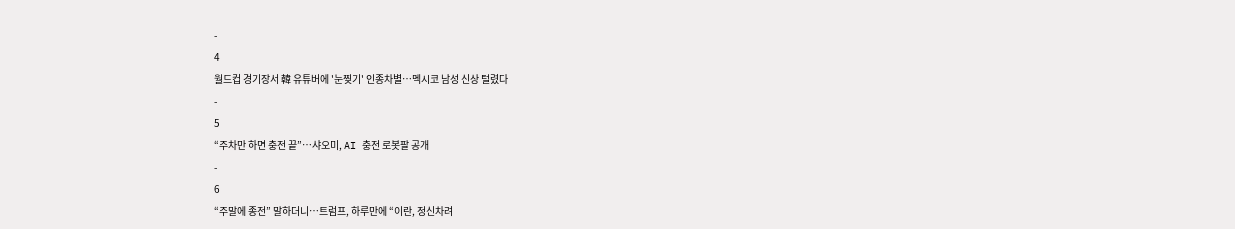-
4
월드컵 경기장서 韓 유튜버에 '눈찢기' 인종차별…멕시코 남성 신상 털렸다
-
5
“주차만 하면 충전 끝”…샤오미, AI 충전 로봇팔 공개
-
6
“주말에 종전” 말하더니…트럼프, 하루만에 “이란, 정신차려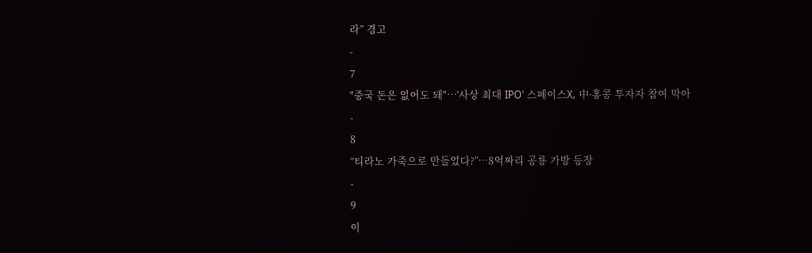라” 경고
-
7
"중국 돈은 없어도 돼"…'사상 최대 IPO' 스페이스X, 中·홍콩 투자자 참여 막아
-
8
“티라노 가죽으로 만들었다?”…8억짜리 공룡 가방 등장
-
9
이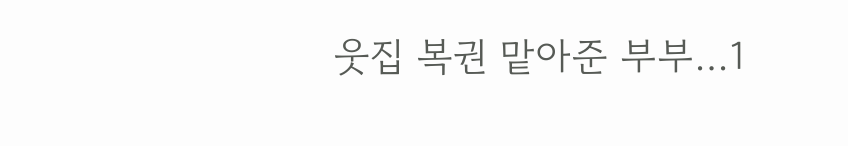웃집 복권 맡아준 부부…1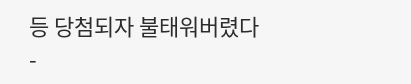등 당첨되자 불태워버렸다
-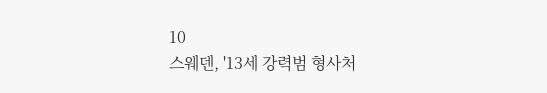10
스웨덴, '13세 강력범 형사처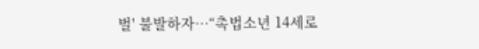벌' 불발하자…“촉법소년 14세로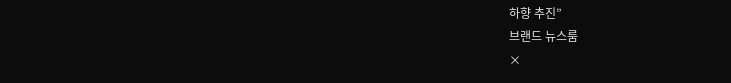하향 추진”
브랜드 뉴스룸
×